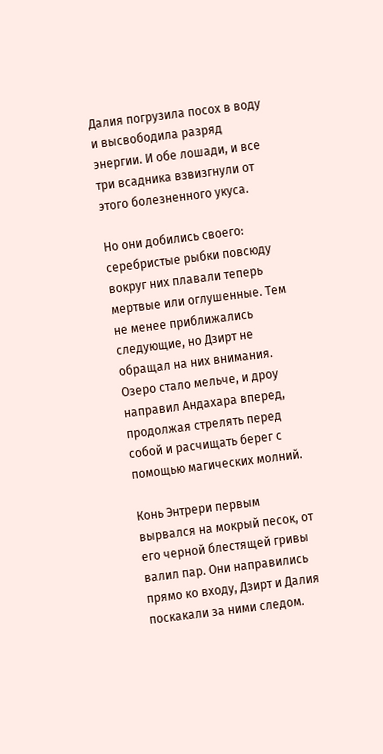Далия погрузила посох в воду и высвободила разряд энергии. И обе лошади, и все три всадника взвизгнули от этого болезненного укуса.

Но они добились своего: серебристые рыбки повсюду вокруг них плавали теперь мертвые или оглушенные. Тем не менее приближались следующие, но Дзирт не обращал на них внимания. Озеро стало мельче, и дроу направил Андахара вперед, продолжая стрелять перед собой и расчищать берег с помощью магических молний.

Конь Энтрери первым вырвался на мокрый песок, от его черной блестящей гривы валил пар. Они направились прямо ко входу, Дзирт и Далия поскакали за ними следом.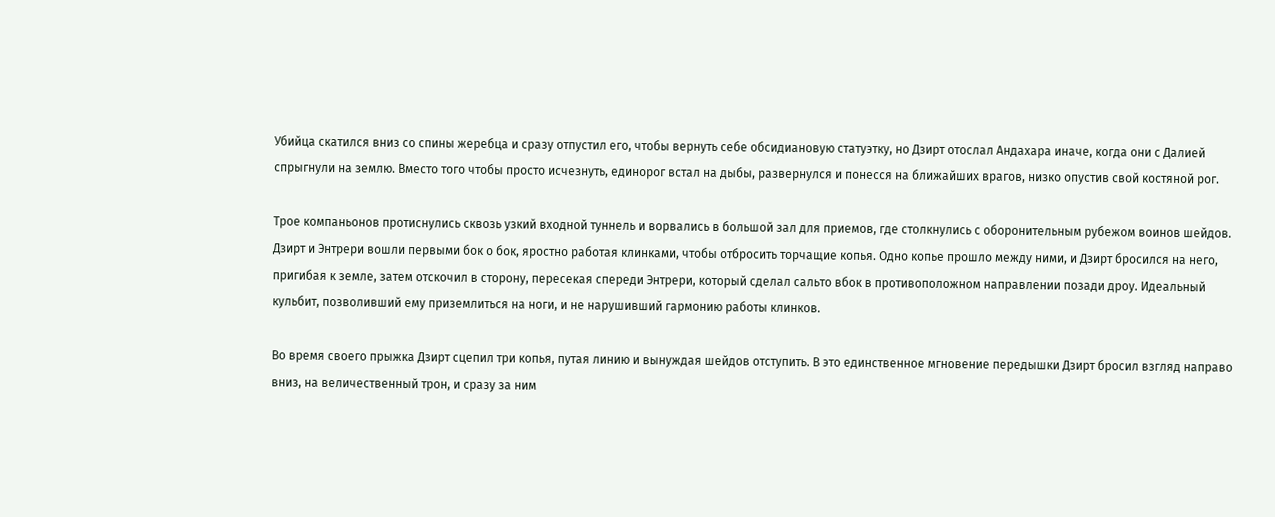Убийца скатился вниз со спины жеребца и сразу отпустил его, чтобы вернуть себе обсидиановую статуэтку, но Дзирт отослал Андахара иначе, когда они с Далией спрыгнули на землю. Вместо того чтобы просто исчезнуть, единорог встал на дыбы, развернулся и понесся на ближайших врагов, низко опустив свой костяной рог.

Трое компаньонов протиснулись сквозь узкий входной туннель и ворвались в большой зал для приемов, где столкнулись с оборонительным рубежом воинов шейдов. Дзирт и Энтрери вошли первыми бок о бок, яростно работая клинками, чтобы отбросить торчащие копья. Одно копье прошло между ними, и Дзирт бросился на него, пригибая к земле, затем отскочил в сторону, пересекая спереди Энтрери, который сделал сальто вбок в противоположном направлении позади дроу. Идеальный кульбит, позволивший ему приземлиться на ноги, и не нарушивший гармонию работы клинков.

Во время своего прыжка Дзирт сцепил три копья, путая линию и вынуждая шейдов отступить. В это единственное мгновение передышки Дзирт бросил взгляд направо вниз, на величественный трон, и сразу за ним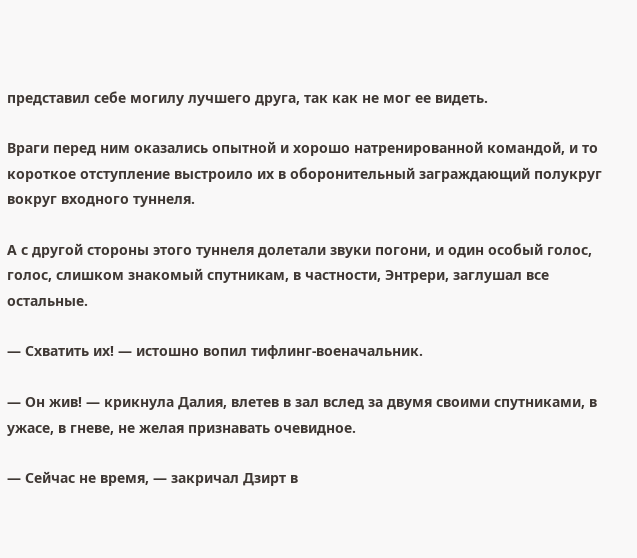представил себе могилу лучшего друга, так как не мог ее видеть.

Враги перед ним оказались опытной и хорошо натренированной командой, и то короткое отступление выстроило их в оборонительный заграждающий полукруг вокруг входного туннеля.

А с другой стороны этого туннеля долетали звуки погони, и один особый голос, голос, слишком знакомый спутникам, в частности, Энтрери, заглушал все остальные.

— Схватить их! — истошно вопил тифлинг-военачальник.

— Он жив! — крикнула Далия, влетев в зал вслед за двумя своими спутниками, в ужасе, в гневе, не желая признавать очевидное.

— Сейчас не время, — закричал Дзирт в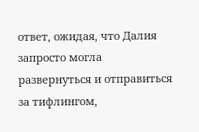ответ, ожидая, что Далия запросто могла развернуться и отправиться за тифлингом,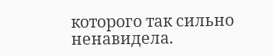которого так сильно ненавидела.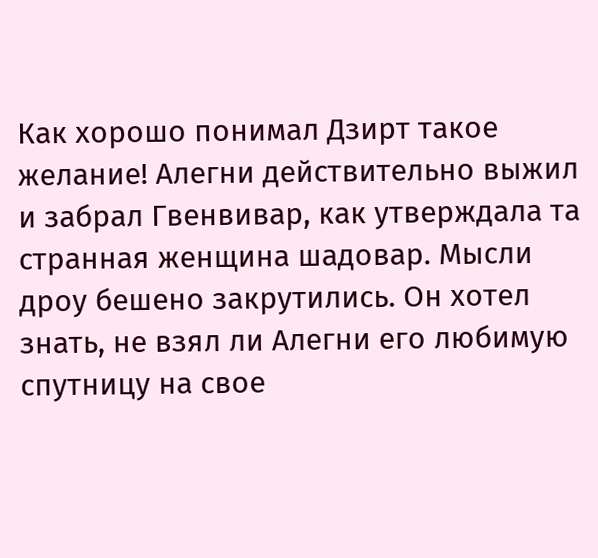Как хорошо понимал Дзирт такое желание! Алегни действительно выжил и забрал Гвенвивар, как утверждала та странная женщина шадовар. Мысли дроу бешено закрутились. Он хотел знать, не взял ли Алегни его любимую спутницу на свое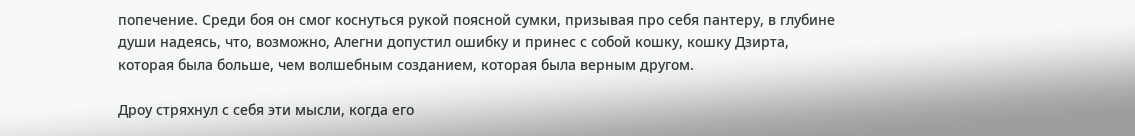попечение. Среди боя он смог коснуться рукой поясной сумки, призывая про себя пантеру, в глубине души надеясь, что, возможно, Алегни допустил ошибку и принес с собой кошку, кошку Дзирта, которая была больше, чем волшебным созданием, которая была верным другом.

Дроу стряхнул с себя эти мысли, когда его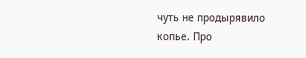чуть не продырявило копье. Про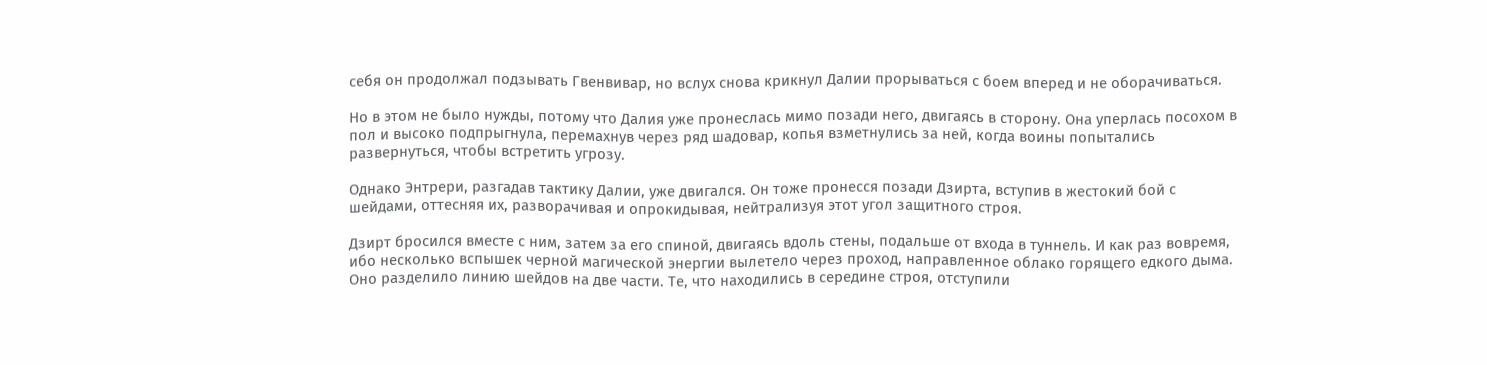себя он продолжал подзывать Гвенвивар, но вслух снова крикнул Далии прорываться с боем вперед и не оборачиваться.

Но в этом не было нужды, потому что Далия уже пронеслась мимо позади него, двигаясь в сторону. Она уперлась посохом в пол и высоко подпрыгнула, перемахнув через ряд шадовар, копья взметнулись за ней, когда воины попытались развернуться, чтобы встретить угрозу.

Однако Энтрери, разгадав тактику Далии, уже двигался. Он тоже пронесся позади Дзирта, вступив в жестокий бой с шейдами, оттесняя их, разворачивая и опрокидывая, нейтрализуя этот угол защитного строя.

Дзирт бросился вместе с ним, затем за его спиной, двигаясь вдоль стены, подальше от входа в туннель. И как раз вовремя, ибо несколько вспышек черной магической энергии вылетело через проход, направленное облако горящего едкого дыма. Оно разделило линию шейдов на две части. Те, что находились в середине строя, отступили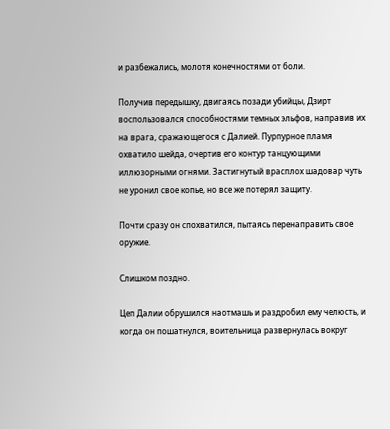и разбежались, молотя конечностями от боли.

Получив передышку, двигаясь позади убийцы, Дзирт воспользовался способностями темных эльфов, направив их на врага, сражающегося с Далией. Пурпурное пламя охватило шейда, очертив его контур танцующими иллюзорными огнями. Застигнутый врасплох шадовар чуть не уронил свое копье, но все же потерял защиту.

Почти сразу он спохватился, пытаясь перенаправить свое оружие.

Слишком поздно.

Цеп Далии обрушился наотмашь и раздробил ему челюсть, и когда он пошатнулся, воительница развернулась вокруг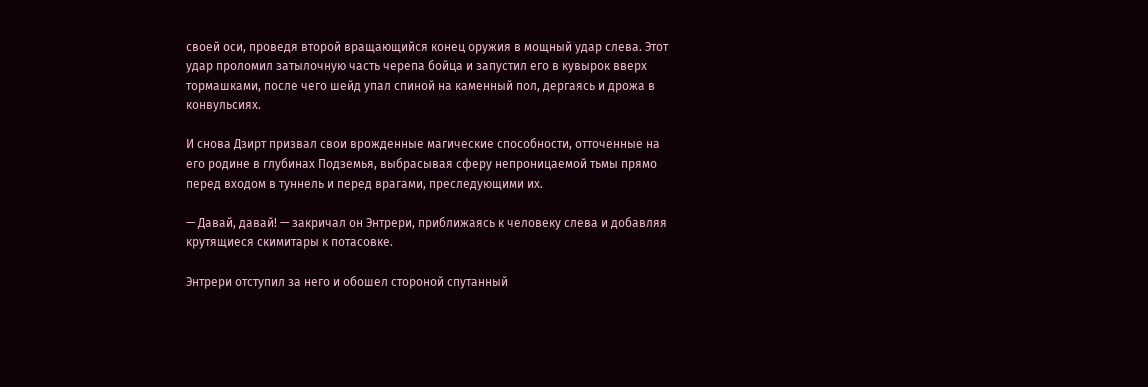своей оси, проведя второй вращающийся конец оружия в мощный удар слева. Этот удар проломил затылочную часть черепа бойца и запустил его в кувырок вверх тормашками, после чего шейд упал спиной на каменный пол, дергаясь и дрожа в конвульсиях.

И снова Дзирт призвал свои врожденные магические способности, отточенные на его родине в глубинах Подземья, выбрасывая сферу непроницаемой тьмы прямо перед входом в туннель и перед врагами, преследующими их.

— Давай, давай! — закричал он Энтрери, приближаясь к человеку слева и добавляя крутящиеся скимитары к потасовке.

Энтрери отступил за него и обошел стороной спутанный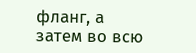фланг, а затем во всю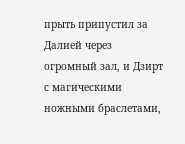прыть припустил за Далией через огромный зал, и Дзирт с магическими ножными браслетами,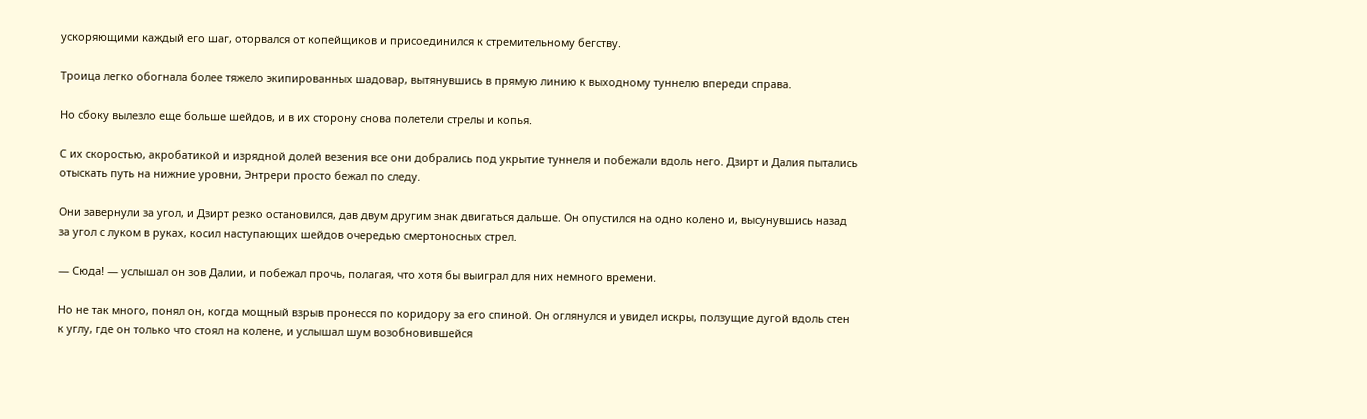ускоряющими каждый его шаг, оторвался от копейщиков и присоединился к стремительному бегству.

Троица легко обогнала более тяжело экипированных шадовар, вытянувшись в прямую линию к выходному туннелю впереди справа.

Но сбоку вылезло еще больше шейдов, и в их сторону снова полетели стрелы и копья.

С их скоростью, акробатикой и изрядной долей везения все они добрались под укрытие туннеля и побежали вдоль него. Дзирт и Далия пытались отыскать путь на нижние уровни, Энтрери просто бежал по следу.

Они завернули за угол, и Дзирт резко остановился, дав двум другим знак двигаться дальше. Он опустился на одно колено и, высунувшись назад за угол с луком в руках, косил наступающих шейдов очередью смертоносных стрел.

— Сюда! — услышал он зов Далии, и побежал прочь, полагая, что хотя бы выиграл для них немного времени.

Но не так много, понял он, когда мощный взрыв пронесся по коридору за его спиной. Он оглянулся и увидел искры, ползущие дугой вдоль стен к углу, где он только что стоял на колене, и услышал шум возобновившейся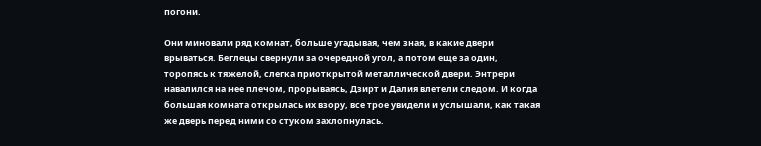погони.

Они миновали ряд комнат, больше угадывая, чем зная, в какие двери врываться. Беглецы свернули за очередной угол, а потом еще за один, торопясь к тяжелой, слегка приоткрытой металлической двери. Энтрери навалился на нее плечом, прорываясь, Дзирт и Далия влетели следом. И когда большая комната открылась их взору, все трое увидели и услышали, как такая же дверь перед ними со стуком захлопнулась.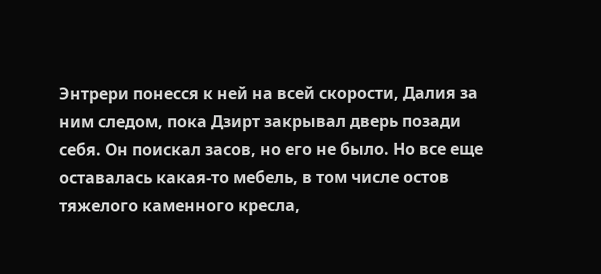Энтрери понесся к ней на всей скорости, Далия за ним следом, пока Дзирт закрывал дверь позади себя. Он поискал засов, но его не было. Но все еще оставалась какая-то мебель, в том числе остов тяжелого каменного кресла,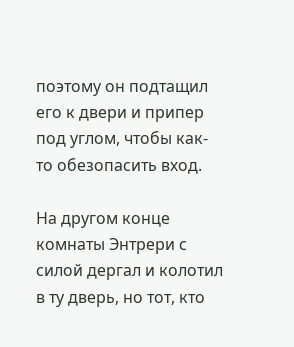поэтому он подтащил его к двери и припер под углом, чтобы как-то обезопасить вход.

На другом конце комнаты Энтрери с силой дергал и колотил в ту дверь, но тот, кто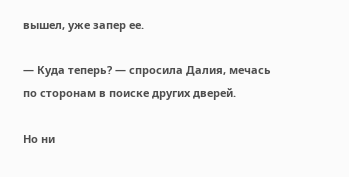вышел, уже запер ее.

— Куда теперь? — спросила Далия, мечась по сторонам в поиске других дверей.

Но ни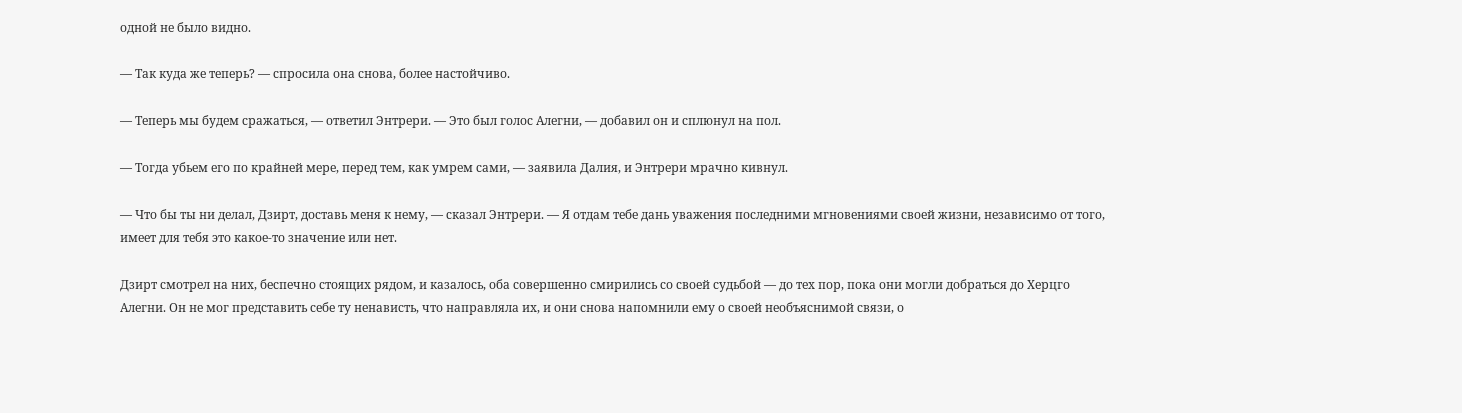одной не было видно.

— Так куда же теперь? — спросила она снова, более настойчиво.

— Теперь мы будем сражаться, — ответил Энтрери. — Это был голос Алегни, — добавил он и сплюнул на пол.

— Тогда убьем его по крайней мере, перед тем, как умрем сами, — заявила Далия, и Энтрери мрачно кивнул.

— Что бы ты ни делал, Дзирт, доставь меня к нему, — сказал Энтрери. — Я отдам тебе дань уважения последними мгновениями своей жизни, независимо от того, имеет для тебя это какое-то значение или нет.

Дзирт смотрел на них, беспечно стоящих рядом, и казалось, оба совершенно смирились со своей судьбой — до тех пор, пока они могли добраться до Херцго Алегни. Он не мог представить себе ту ненависть, что направляла их, и они снова напомнили ему о своей необъяснимой связи, о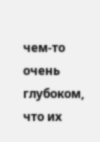чем-то очень глубоком, что их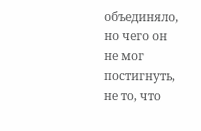объединяло, но чего он не мог постигнуть, не то, что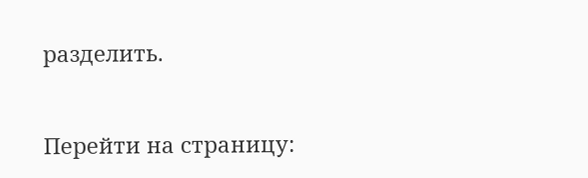разделить.


Перейти на страницу: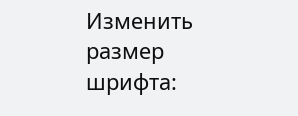Изменить размер шрифта: